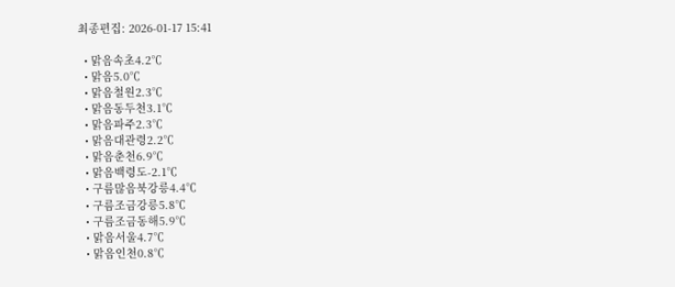최종편집: 2026-01-17 15:41

  • 맑음속초4.2℃
  • 맑음5.0℃
  • 맑음철원2.3℃
  • 맑음동두천3.1℃
  • 맑음파주2.3℃
  • 맑음대관령2.2℃
  • 맑음춘천6.9℃
  • 맑음백령도-2.1℃
  • 구름많음북강릉4.4℃
  • 구름조금강릉5.8℃
  • 구름조금동해5.9℃
  • 맑음서울4.7℃
  • 맑음인천0.8℃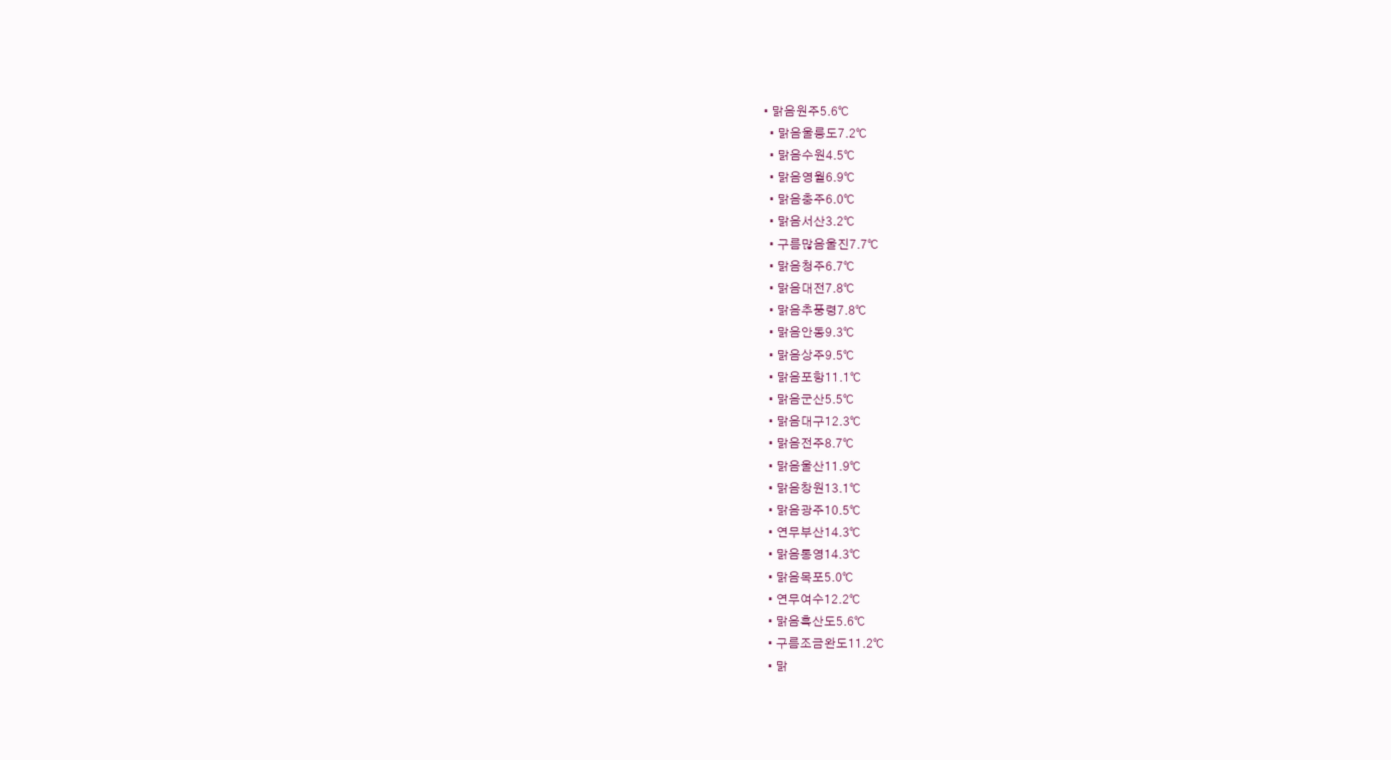• 맑음원주5.6℃
  • 맑음울릉도7.2℃
  • 맑음수원4.5℃
  • 맑음영월6.9℃
  • 맑음충주6.0℃
  • 맑음서산3.2℃
  • 구름많음울진7.7℃
  • 맑음청주6.7℃
  • 맑음대전7.8℃
  • 맑음추풍령7.8℃
  • 맑음안동9.3℃
  • 맑음상주9.5℃
  • 맑음포항11.1℃
  • 맑음군산5.5℃
  • 맑음대구12.3℃
  • 맑음전주8.7℃
  • 맑음울산11.9℃
  • 맑음창원13.1℃
  • 맑음광주10.5℃
  • 연무부산14.3℃
  • 맑음통영14.3℃
  • 맑음목포5.0℃
  • 연무여수12.2℃
  • 맑음흑산도5.6℃
  • 구름조금완도11.2℃
  • 맑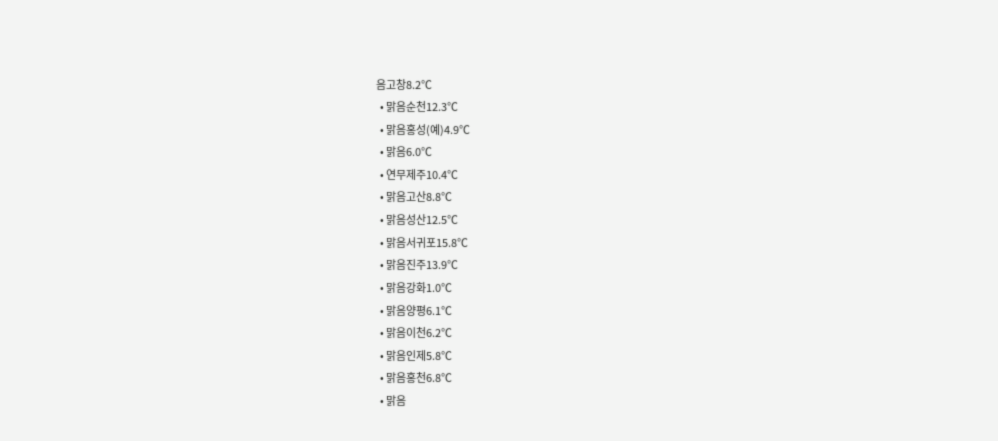음고창8.2℃
  • 맑음순천12.3℃
  • 맑음홍성(예)4.9℃
  • 맑음6.0℃
  • 연무제주10.4℃
  • 맑음고산8.8℃
  • 맑음성산12.5℃
  • 맑음서귀포15.8℃
  • 맑음진주13.9℃
  • 맑음강화1.0℃
  • 맑음양평6.1℃
  • 맑음이천6.2℃
  • 맑음인제5.8℃
  • 맑음홍천6.8℃
  • 맑음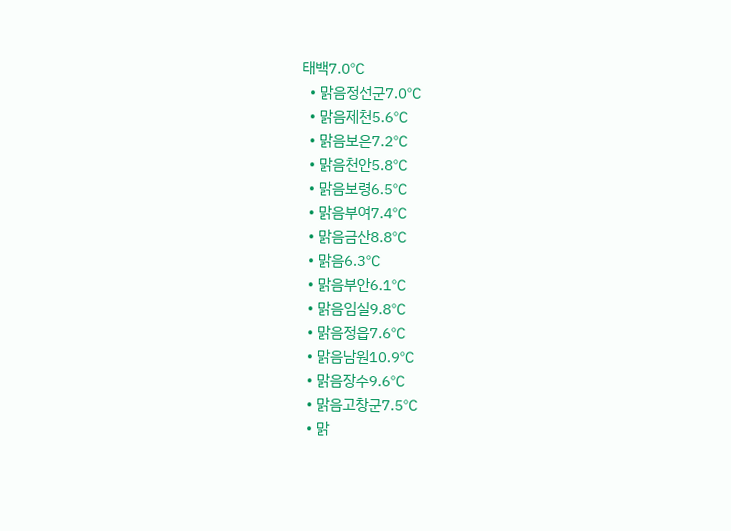태백7.0℃
  • 맑음정선군7.0℃
  • 맑음제천5.6℃
  • 맑음보은7.2℃
  • 맑음천안5.8℃
  • 맑음보령6.5℃
  • 맑음부여7.4℃
  • 맑음금산8.8℃
  • 맑음6.3℃
  • 맑음부안6.1℃
  • 맑음임실9.8℃
  • 맑음정읍7.6℃
  • 맑음남원10.9℃
  • 맑음장수9.6℃
  • 맑음고창군7.5℃
  • 맑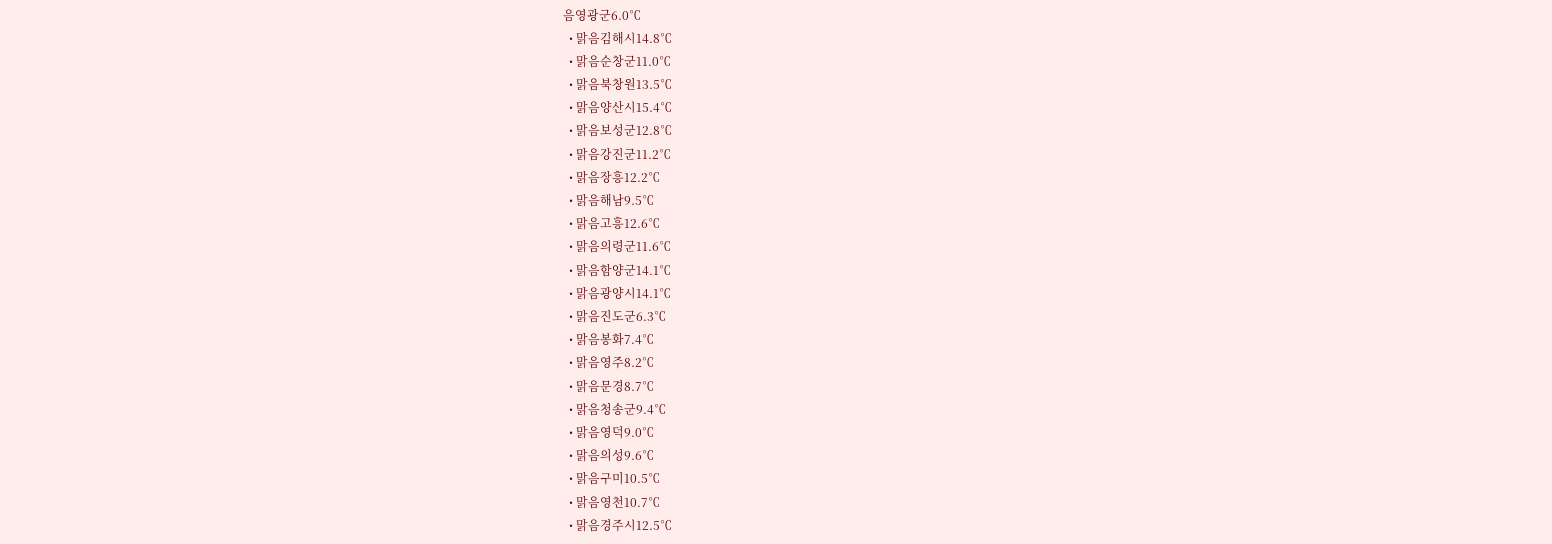음영광군6.0℃
  • 맑음김해시14.8℃
  • 맑음순창군11.0℃
  • 맑음북창원13.5℃
  • 맑음양산시15.4℃
  • 맑음보성군12.8℃
  • 맑음강진군11.2℃
  • 맑음장흥12.2℃
  • 맑음해남9.5℃
  • 맑음고흥12.6℃
  • 맑음의령군11.6℃
  • 맑음함양군14.1℃
  • 맑음광양시14.1℃
  • 맑음진도군6.3℃
  • 맑음봉화7.4℃
  • 맑음영주8.2℃
  • 맑음문경8.7℃
  • 맑음청송군9.4℃
  • 맑음영덕9.0℃
  • 맑음의성9.6℃
  • 맑음구미10.5℃
  • 맑음영천10.7℃
  • 맑음경주시12.5℃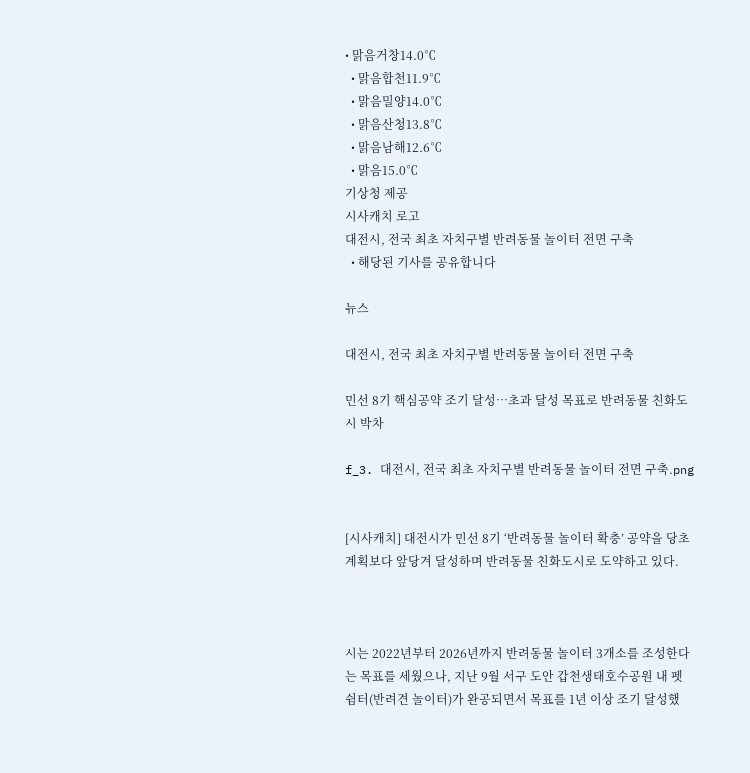• 맑음거창14.0℃
  • 맑음합천11.9℃
  • 맑음밀양14.0℃
  • 맑음산청13.8℃
  • 맑음남해12.6℃
  • 맑음15.0℃
기상청 제공
시사캐치 로고
대전시, 전국 최초 자치구별 반려동물 놀이터 전면 구축
  • 해당된 기사를 공유합니다

뉴스

대전시, 전국 최초 자치구별 반려동물 놀이터 전면 구축

민선 8기 핵심공약 조기 달성…초과 달성 목표로 반려동물 친화도시 박차

f_3. 대전시, 전국 최초 자치구별 반려동물 놀이터 전면 구축.png


[시사캐치] 대전시가 민선 8기 ‘반려동물 놀이터 확충’ 공약을 당초 계획보다 앞당겨 달성하며 반려동물 친화도시로 도약하고 있다.



시는 2022년부터 2026년까지 반려동물 놀이터 3개소를 조성한다는 목표를 세웠으나, 지난 9월 서구 도안 갑천생태호수공원 내 펫쉼터(반려견 놀이터)가 완공되면서 목표를 1년 이상 조기 달성했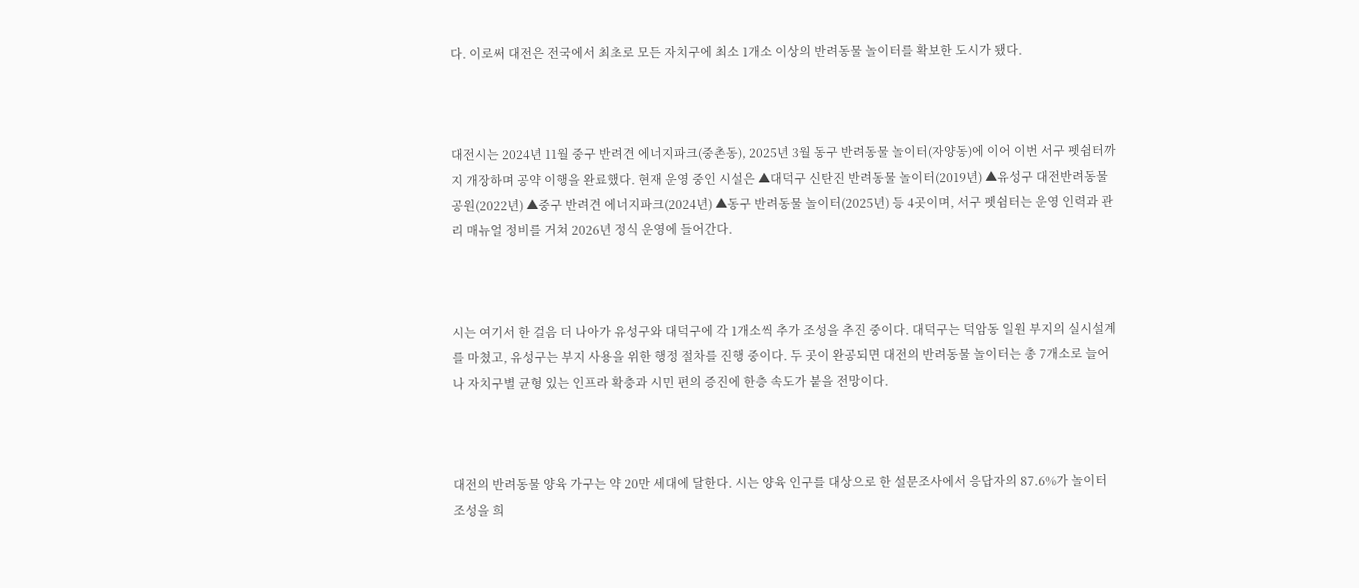다. 이로써 대전은 전국에서 최초로 모든 자치구에 최소 1개소 이상의 반려동물 놀이터를 확보한 도시가 됐다.



대전시는 2024년 11월 중구 반려견 에너지파크(중촌동), 2025년 3월 동구 반려동물 놀이터(자양동)에 이어 이번 서구 펫쉼터까지 개장하며 공약 이행을 완료했다. 현재 운영 중인 시설은 ▲대덕구 신탄진 반려동물 놀이터(2019년) ▲유성구 대전반려동물공원(2022년) ▲중구 반려견 에너지파크(2024년) ▲동구 반려동물 놀이터(2025년) 등 4곳이며, 서구 펫쉼터는 운영 인력과 관리 매뉴얼 정비를 거쳐 2026년 정식 운영에 들어간다.



시는 여기서 한 걸음 더 나아가 유성구와 대덕구에 각 1개소씩 추가 조성을 추진 중이다. 대덕구는 덕암동 일원 부지의 실시설계를 마쳤고, 유성구는 부지 사용을 위한 행정 절차를 진행 중이다. 두 곳이 완공되면 대전의 반려동물 놀이터는 총 7개소로 늘어나 자치구별 균형 있는 인프라 확충과 시민 편의 증진에 한층 속도가 붙을 전망이다.



대전의 반려동물 양육 가구는 약 20만 세대에 달한다. 시는 양육 인구를 대상으로 한 설문조사에서 응답자의 87.6%가 놀이터 조성을 희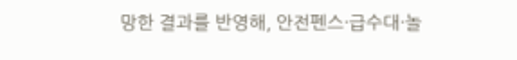망한 결과를 반영해, 안전펜스·급수대·놀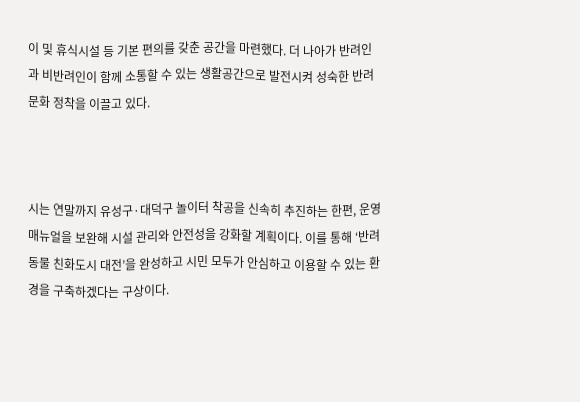이 및 휴식시설 등 기본 편의를 갖춘 공간을 마련했다. 더 나아가 반려인과 비반려인이 함께 소통할 수 있는 생활공간으로 발전시켜 성숙한 반려문화 정착을 이끌고 있다.



시는 연말까지 유성구·대덕구 놀이터 착공을 신속히 추진하는 한편, 운영 매뉴얼을 보완해 시설 관리와 안전성을 강화할 계획이다. 이를 통해 ‘반려동물 친화도시 대전’을 완성하고 시민 모두가 안심하고 이용할 수 있는 환경을 구축하겠다는 구상이다.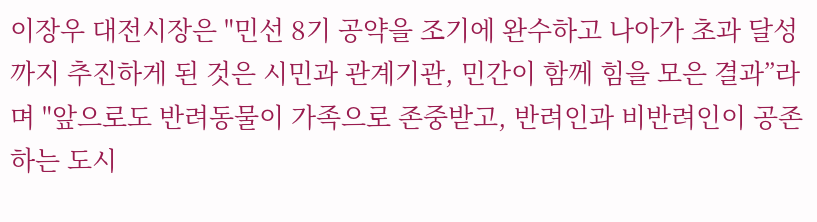이장우 대전시장은 "민선 8기 공약을 조기에 완수하고 나아가 초과 달성까지 추진하게 된 것은 시민과 관계기관, 민간이 함께 힘을 모은 결과”라며 "앞으로도 반려동물이 가족으로 존중받고, 반려인과 비반려인이 공존하는 도시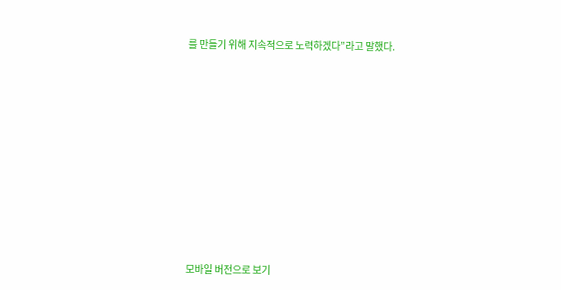를 만들기 위해 지속적으로 노력하겠다”라고 말했다.














모바일 버전으로 보기